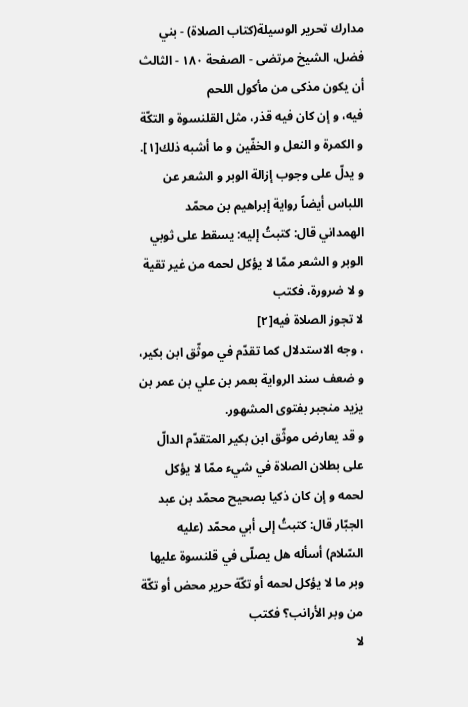مدارك تحرير الوسيلة(كتاب الصلاة) - بني فضل، الشيخ مرتضى - الصفحة ١٨٠ - الثالث أن يكون مذكى من مأكول اللحم
فيه، و إن كان فيه قذر، مثل القلنسوة و التكّة و الكمرة و النعل و الخفّين و ما أشبه ذلك[١].
و يدلّ على وجوب إزالة الوبر و الشعر عن اللباس أيضاً رواية إبراهيم بن محمّد الهمداني قال: كتبتُ إليه: يسقط على ثوبي الوبر و الشعر ممّا لا يؤكل لحمه من غير تقية و لا ضرورة، فكتب
لا تجوز الصلاة فيه[٢]
، وجه الاستدلال كما تقدّم في موثّق ابن بكير، و ضعف سند الرواية بعمر بن علي بن عمر بن يزيد منجبر بفتوى المشهور.
و قد يعارض موثّق ابن بكير المتقدّم الدالّ على بطلان الصلاة في شيء ممّا لا يؤكل لحمه و إن كان ذكيا بصحيح محمّد بن عبد الجبّار قال: كتبتُ إلى أبي محمّد (عليه السّلام) أسأله هل يصلّى في قلنسوة عليها وبر ما لا يؤكل لحمه أو تكّة حرير محض أو تكّة من وبر الأرانب؟ فكتب
لا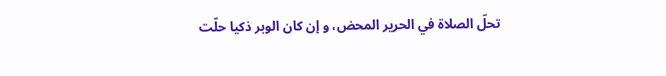تحلّ الصلاة في الحرير المحض، و إن كان الوبر ذكيا حلّت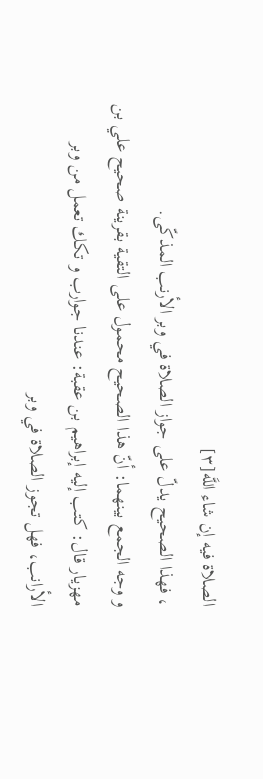الصلاة فيه إن شاء اللَّه[٣]
، فهذا الصحيح يدلّ على جواز الصلاة في وبر الأرنب المذكّى.
و وجه الجمع بينهما: أنّ هذا الصحيح محمول على التقية بقرينة صحيح علي بن مهزيار قال: كتب إليه إبراهيم بن عقبة: عندنا جوارب و تكك تعمل من وبر الأرانب، فهل تجوز الصلاة في وبر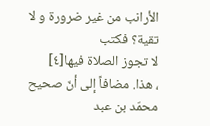الأرانب من غير ضرورة و لا تقية؟ فكتب
لا تجوز الصلاة فيها[٤]
، هذا. مضافاً إلى أنّ صحيح محمّد بن عبد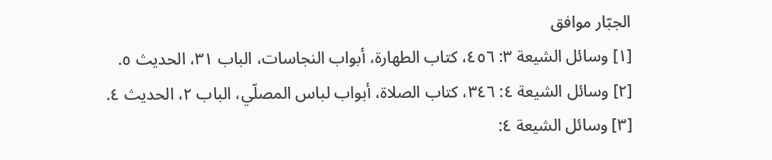الجبّار موافق
[١] وسائل الشيعة ٣: ٤٥٦، كتاب الطهارة، أبواب النجاسات، الباب ٣١، الحديث ٥.
[٢] وسائل الشيعة ٤: ٣٤٦، كتاب الصلاة، أبواب لباس المصلّي، الباب ٢، الحديث ٤.
[٣] وسائل الشيعة ٤: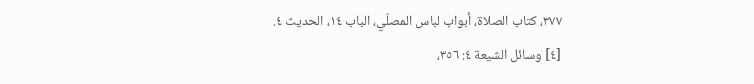٣٧٧، كتاب الصلاة، أبواب لباس المصلّي، الباب ١٤، الحديث ٤.
[٤] وسائل الشيعة ٤: ٣٥٦،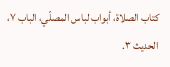كتاب الصلاة، أبواب لباس المصلّي، الباب ٧، الحديث ٣.